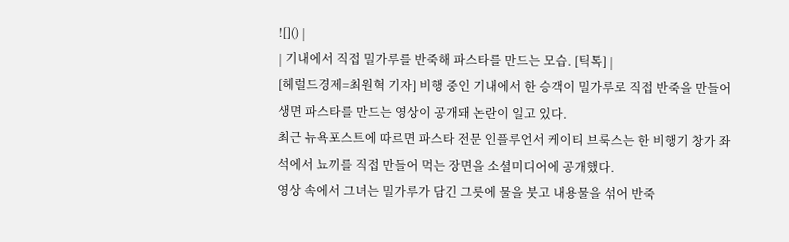![]() |
| 기내에서 직접 밀가루를 반죽해 파스타를 만드는 모습. [틱톡] |
[헤럴드경제=최원혁 기자] 비행 중인 기내에서 한 승객이 밀가루로 직접 반죽을 만들어 생면 파스타를 만드는 영상이 공개돼 논란이 일고 있다.
최근 뉴욕포스트에 따르면 파스타 전문 인플루언서 케이티 브룩스는 한 비행기 창가 좌석에서 뇨끼를 직접 만들어 먹는 장면을 소셜미디어에 공개했다.
영상 속에서 그녀는 밀가루가 담긴 그릇에 물을 붓고 내용물을 섞어 반죽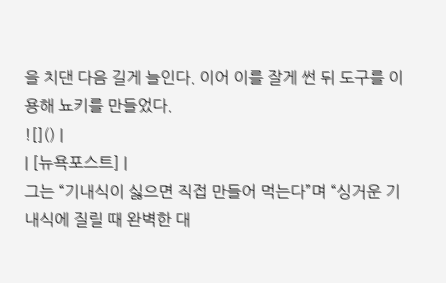을 치댄 다음 길게 늘인다. 이어 이를 잘게 썬 뒤 도구를 이용해 뇨키를 만들었다.
![]() |
| [뉴욕포스트] |
그는 “기내식이 싫으면 직접 만들어 먹는다”며 “싱거운 기내식에 질릴 때 완벽한 대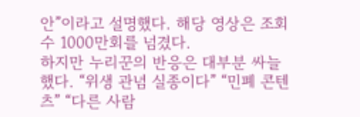안”이라고 설명했다. 해당 영상은 조회수 1000만회를 넘겼다.
하지만 누리꾼의 반응은 대부분 싸늘했다. “위생 관념 실종이다” “민폐 콘텐츠” “다른 사람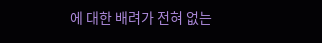에 대한 배려가 전혀 없는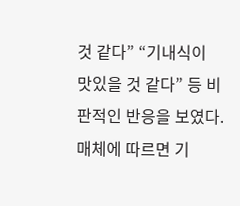것 같다” “기내식이 맛있을 것 같다” 등 비판적인 반응을 보였다.
매체에 따르면 기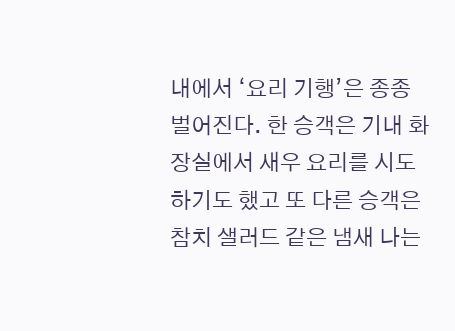내에서 ‘요리 기행’은 종종 벌어진다. 한 승객은 기내 화장실에서 새우 요리를 시도하기도 했고 또 다른 승객은 참치 샐러드 같은 냄새 나는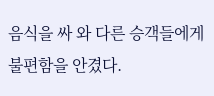음식을 싸 와 다른 승객들에게 불편함을 안겼다.